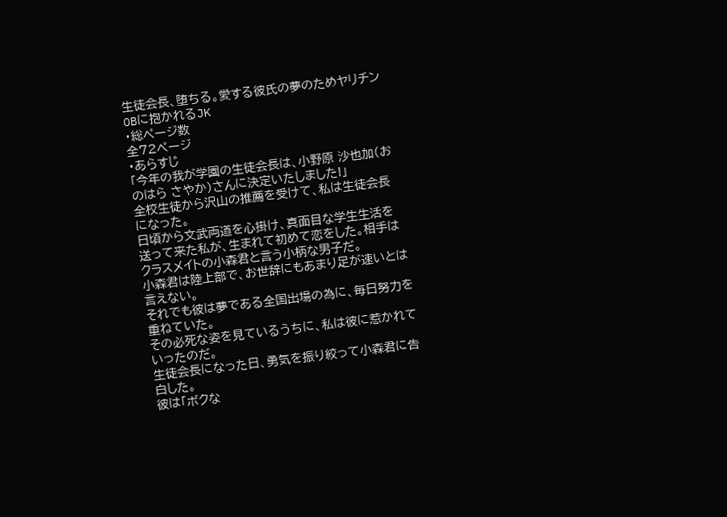生徒会長、堕ちる。愛する彼氏の夢のためヤリチンOBに抱かれるJK
・総ページ数
全72ページ
・あらすじ
「今年の我が学園の生徒会長は、小野原 沙也加(おのはら さやか)さんに決定いたしました!」
全校生徒から沢山の推薦を受けて、私は生徒会長になった。
日頃から文武両道を心掛け、真面目な学生生活を送って来た私が、生まれて初めて恋をした。相手はクラスメイトの小森君と言う小柄な男子だ。
小森君は陸上部で、お世辞にもあまり足が速いとは言えない。
それでも彼は夢である全国出場の為に、毎日努力を重ねていた。
その必死な姿を見ているうちに、私は彼に惹かれていったのだ。
生徒会長になった日、勇気を振り絞って小森君に告白した。
彼は「ボクな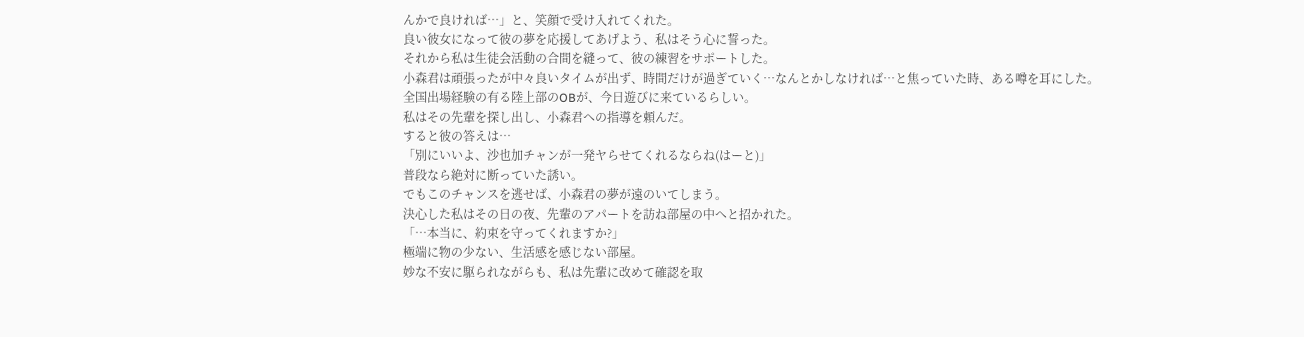んかで良ければ…」と、笑顔で受け入れてくれた。
良い彼女になって彼の夢を応援してあげよう、私はそう心に誓った。
それから私は生徒会活動の合間を縫って、彼の練習をサポートした。
小森君は頑張ったが中々良いタイムが出ず、時間だけが過ぎていく…なんとかしなければ…と焦っていた時、ある噂を耳にした。
全国出場経験の有る陸上部のOBが、今日遊びに来ているらしい。
私はその先輩を探し出し、小森君への指導を頼んだ。
すると彼の答えは…
「別にいいよ、沙也加チャンが一発ヤらせてくれるならね(はーと)」
普段なら絶対に断っていた誘い。
でもこのチャンスを逃せば、小森君の夢が遠のいてしまう。
決心した私はその日の夜、先輩のアパートを訪ね部屋の中へと招かれた。
「…本当に、約束を守ってくれますか?」
極端に物の少ない、生活感を感じない部屋。
妙な不安に駆られながらも、私は先輩に改めて確認を取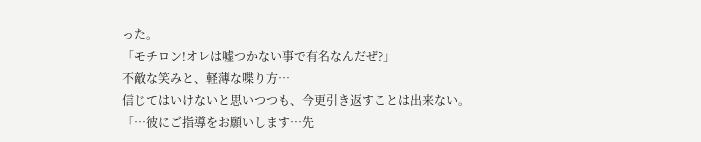った。
「モチロン!オレは嘘つかない事で有名なんだぜ?」
不敵な笑みと、軽薄な喋り方…
信じてはいけないと思いつつも、今更引き返すことは出来ない。
「…彼にご指導をお願いします…先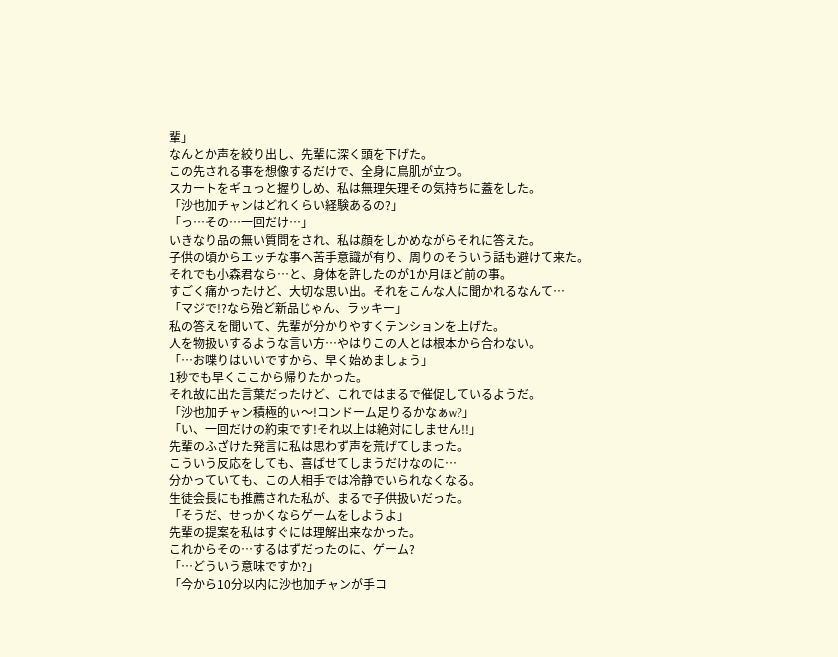輩」
なんとか声を絞り出し、先輩に深く頭を下げた。
この先される事を想像するだけで、全身に鳥肌が立つ。
スカートをギュっと握りしめ、私は無理矢理その気持ちに蓋をした。
「沙也加チャンはどれくらい経験あるの?」
「っ…その…一回だけ…」
いきなり品の無い質問をされ、私は顔をしかめながらそれに答えた。
子供の頃からエッチな事へ苦手意識が有り、周りのそういう話も避けて来た。
それでも小森君なら…と、身体を許したのが1か月ほど前の事。
すごく痛かったけど、大切な思い出。それをこんな人に聞かれるなんて…
「マジで!?なら殆ど新品じゃん、ラッキー」
私の答えを聞いて、先輩が分かりやすくテンションを上げた。
人を物扱いするような言い方…やはりこの人とは根本から合わない。
「…お喋りはいいですから、早く始めましょう」
1秒でも早くここから帰りたかった。
それ故に出た言葉だったけど、これではまるで催促しているようだ。
「沙也加チャン積極的ぃ〜!コンドーム足りるかなぁw?」
「い、一回だけの約束です!それ以上は絶対にしません!!」
先輩のふざけた発言に私は思わず声を荒げてしまった。
こういう反応をしても、喜ばせてしまうだけなのに…
分かっていても、この人相手では冷静でいられなくなる。
生徒会長にも推薦された私が、まるで子供扱いだった。
「そうだ、せっかくならゲームをしようよ」
先輩の提案を私はすぐには理解出来なかった。
これからその…するはずだったのに、ゲーム?
「…どういう意味ですか?」
「今から10分以内に沙也加チャンが手コ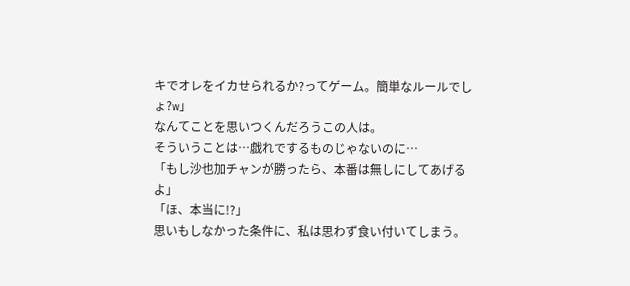キでオレをイカせられるか?ってゲーム。簡単なルールでしょ?w」
なんてことを思いつくんだろうこの人は。
そういうことは…戯れでするものじゃないのに…
「もし沙也加チャンが勝ったら、本番は無しにしてあげるよ」
「ほ、本当に!?」
思いもしなかった条件に、私は思わず食い付いてしまう。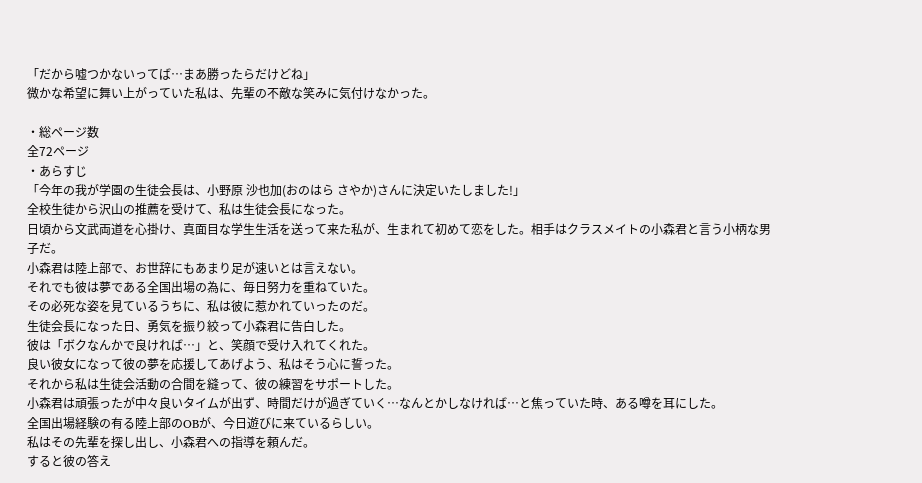「だから嘘つかないってば…まあ勝ったらだけどね」
微かな希望に舞い上がっていた私は、先輩の不敵な笑みに気付けなかった。

・総ページ数
全72ページ
・あらすじ
「今年の我が学園の生徒会長は、小野原 沙也加(おのはら さやか)さんに決定いたしました!」
全校生徒から沢山の推薦を受けて、私は生徒会長になった。
日頃から文武両道を心掛け、真面目な学生生活を送って来た私が、生まれて初めて恋をした。相手はクラスメイトの小森君と言う小柄な男子だ。
小森君は陸上部で、お世辞にもあまり足が速いとは言えない。
それでも彼は夢である全国出場の為に、毎日努力を重ねていた。
その必死な姿を見ているうちに、私は彼に惹かれていったのだ。
生徒会長になった日、勇気を振り絞って小森君に告白した。
彼は「ボクなんかで良ければ…」と、笑顔で受け入れてくれた。
良い彼女になって彼の夢を応援してあげよう、私はそう心に誓った。
それから私は生徒会活動の合間を縫って、彼の練習をサポートした。
小森君は頑張ったが中々良いタイムが出ず、時間だけが過ぎていく…なんとかしなければ…と焦っていた時、ある噂を耳にした。
全国出場経験の有る陸上部のOBが、今日遊びに来ているらしい。
私はその先輩を探し出し、小森君への指導を頼んだ。
すると彼の答え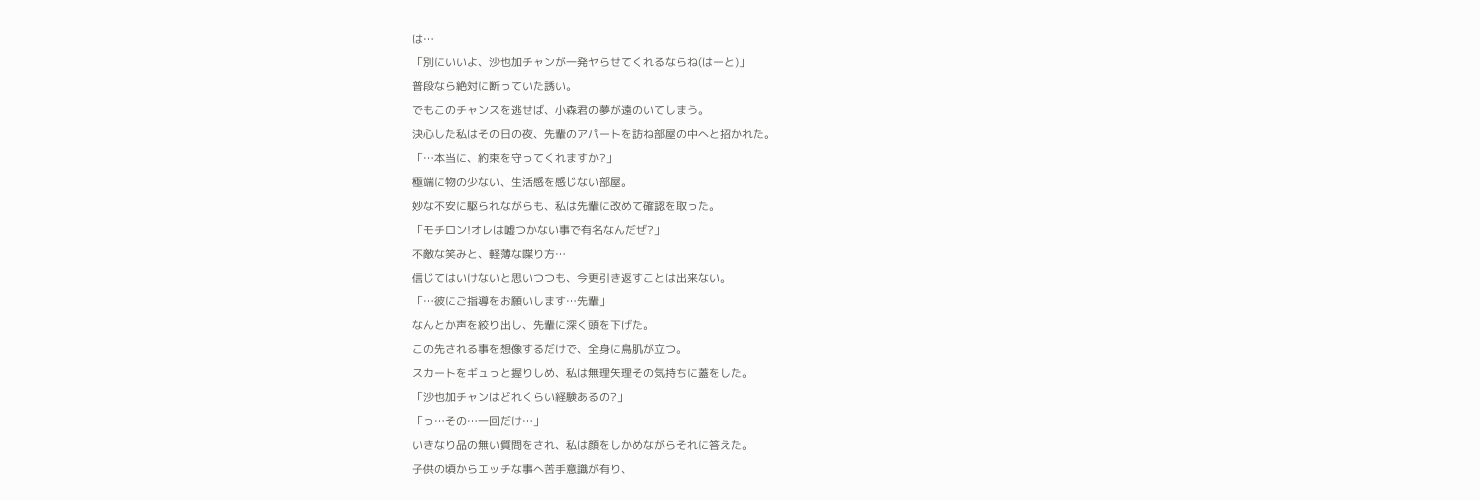は…
「別にいいよ、沙也加チャンが一発ヤらせてくれるならね(はーと)」
普段なら絶対に断っていた誘い。
でもこのチャンスを逃せば、小森君の夢が遠のいてしまう。
決心した私はその日の夜、先輩のアパートを訪ね部屋の中へと招かれた。
「…本当に、約束を守ってくれますか?」
極端に物の少ない、生活感を感じない部屋。
妙な不安に駆られながらも、私は先輩に改めて確認を取った。
「モチロン!オレは嘘つかない事で有名なんだぜ?」
不敵な笑みと、軽薄な喋り方…
信じてはいけないと思いつつも、今更引き返すことは出来ない。
「…彼にご指導をお願いします…先輩」
なんとか声を絞り出し、先輩に深く頭を下げた。
この先される事を想像するだけで、全身に鳥肌が立つ。
スカートをギュっと握りしめ、私は無理矢理その気持ちに蓋をした。
「沙也加チャンはどれくらい経験あるの?」
「っ…その…一回だけ…」
いきなり品の無い質問をされ、私は顔をしかめながらそれに答えた。
子供の頃からエッチな事へ苦手意識が有り、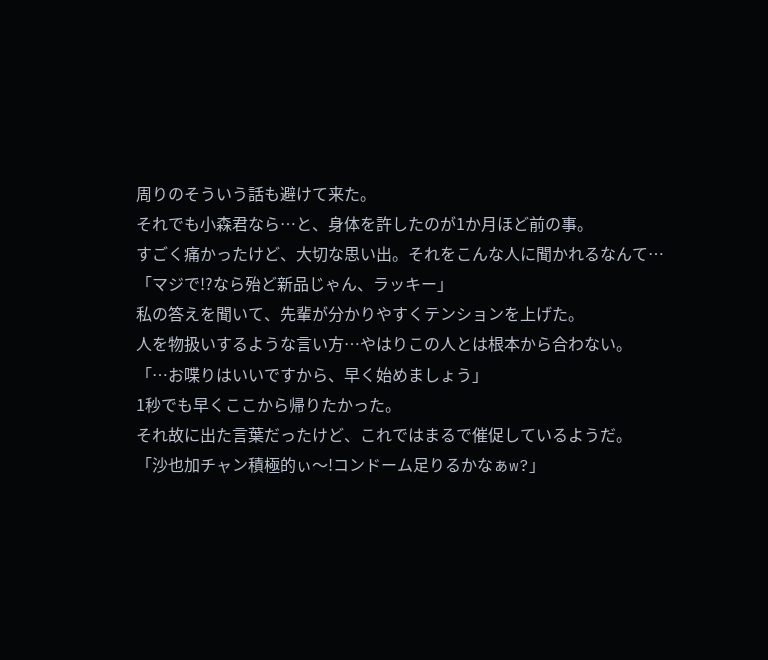周りのそういう話も避けて来た。
それでも小森君なら…と、身体を許したのが1か月ほど前の事。
すごく痛かったけど、大切な思い出。それをこんな人に聞かれるなんて…
「マジで!?なら殆ど新品じゃん、ラッキー」
私の答えを聞いて、先輩が分かりやすくテンションを上げた。
人を物扱いするような言い方…やはりこの人とは根本から合わない。
「…お喋りはいいですから、早く始めましょう」
1秒でも早くここから帰りたかった。
それ故に出た言葉だったけど、これではまるで催促しているようだ。
「沙也加チャン積極的ぃ〜!コンドーム足りるかなぁw?」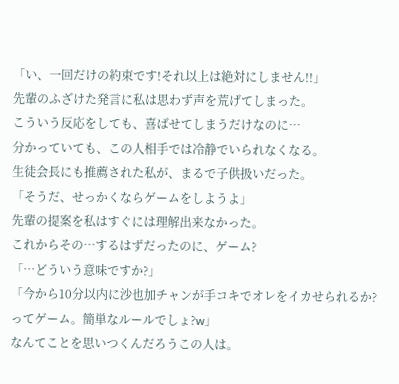「い、一回だけの約束です!それ以上は絶対にしません!!」
先輩のふざけた発言に私は思わず声を荒げてしまった。
こういう反応をしても、喜ばせてしまうだけなのに…
分かっていても、この人相手では冷静でいられなくなる。
生徒会長にも推薦された私が、まるで子供扱いだった。
「そうだ、せっかくならゲームをしようよ」
先輩の提案を私はすぐには理解出来なかった。
これからその…するはずだったのに、ゲーム?
「…どういう意味ですか?」
「今から10分以内に沙也加チャンが手コキでオレをイカせられるか?ってゲーム。簡単なルールでしょ?w」
なんてことを思いつくんだろうこの人は。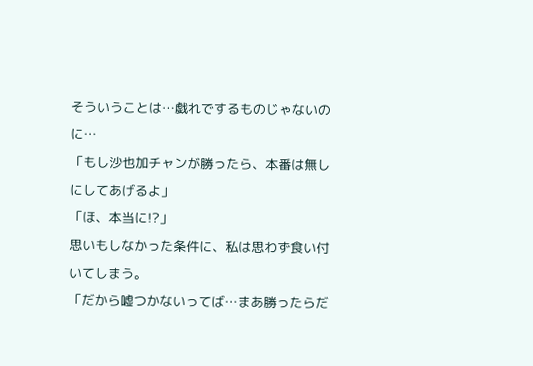そういうことは…戯れでするものじゃないのに…
「もし沙也加チャンが勝ったら、本番は無しにしてあげるよ」
「ほ、本当に!?」
思いもしなかった条件に、私は思わず食い付いてしまう。
「だから嘘つかないってば…まあ勝ったらだ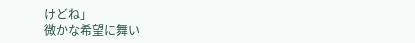けどね」
微かな希望に舞い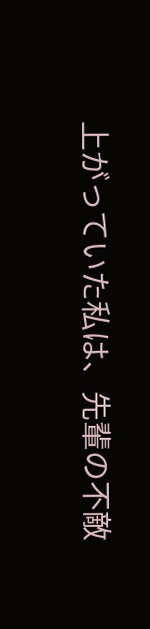上がっていた私は、先輩の不敵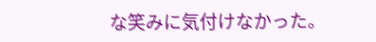な笑みに気付けなかった。